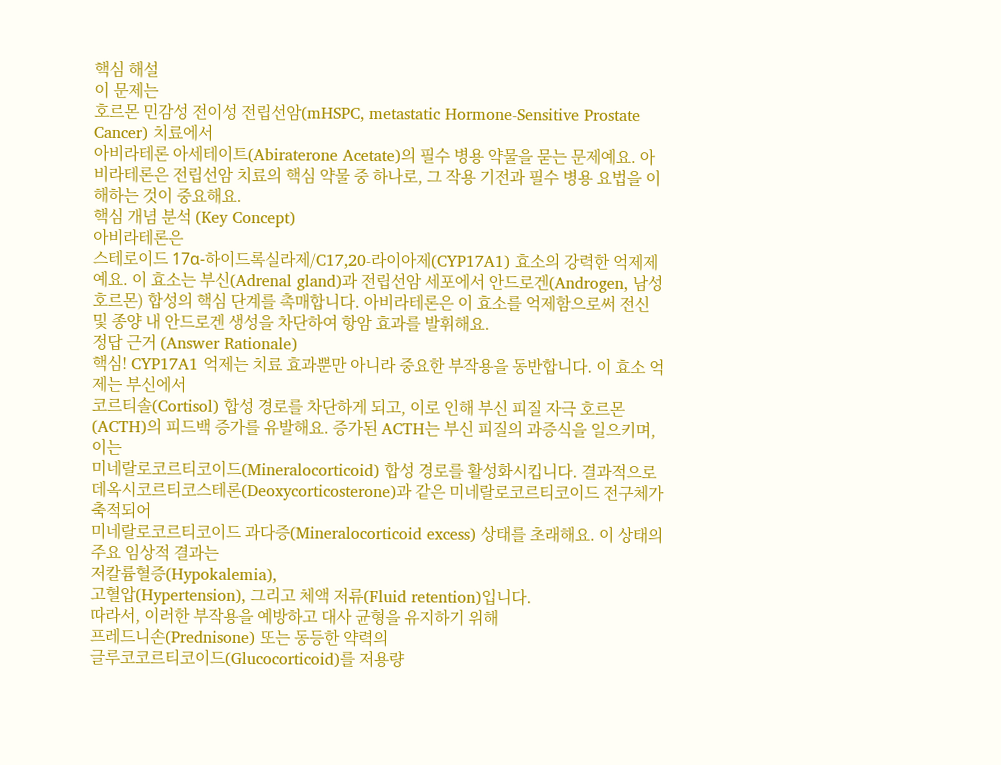핵심 해설
이 문제는
호르몬 민감성 전이성 전립선암(mHSPC, metastatic Hormone-Sensitive Prostate Cancer) 치료에서
아비라테론 아세테이트(Abiraterone Acetate)의 필수 병용 약물을 묻는 문제예요. 아비라테론은 전립선암 치료의 핵심 약물 중 하나로, 그 작용 기전과 필수 병용 요법을 이해하는 것이 중요해요.
핵심 개념 분석 (Key Concept)
아비라테론은
스테로이드 17α-하이드록실라제/C17,20-라이아제(CYP17A1) 효소의 강력한 억제제예요. 이 효소는 부신(Adrenal gland)과 전립선암 세포에서 안드로겐(Androgen, 남성호르몬) 합성의 핵심 단계를 촉매합니다. 아비라테론은 이 효소를 억제함으로써 전신 및 종양 내 안드로겐 생성을 차단하여 항암 효과를 발휘해요.
정답 근거 (Answer Rationale)
핵심! CYP17A1 억제는 치료 효과뿐만 아니라 중요한 부작용을 동반합니다. 이 효소 억제는 부신에서
코르티솔(Cortisol) 합성 경로를 차단하게 되고, 이로 인해 부신 피질 자극 호르몬(ACTH)의 피드백 증가를 유발해요. 증가된 ACTH는 부신 피질의 과증식을 일으키며, 이는
미네랄로코르티코이드(Mineralocorticoid) 합성 경로를 활성화시킵니다. 결과적으로
데옥시코르티코스테론(Deoxycorticosterone)과 같은 미네랄로코르티코이드 전구체가 축적되어
미네랄로코르티코이드 과다증(Mineralocorticoid excess) 상태를 초래해요. 이 상태의 주요 임상적 결과는
저칼륨혈증(Hypokalemia),
고혈압(Hypertension), 그리고 체액 저류(Fluid retention)입니다.
따라서, 이러한 부작용을 예방하고 대사 균형을 유지하기 위해
프레드니손(Prednisone) 또는 동등한 약력의
글루코코르티코이드(Glucocorticoid)를 저용량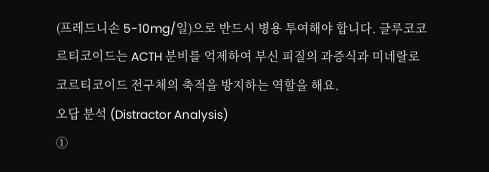(프레드니손 5-10mg/일)으로 반드시 병용 투여해야 합니다. 글루코코르티코이드는 ACTH 분비를 억제하여 부신 피질의 과증식과 미네랄로코르티코이드 전구체의 축적을 방지하는 역할을 해요.
오답 분석 (Distractor Analysis)
①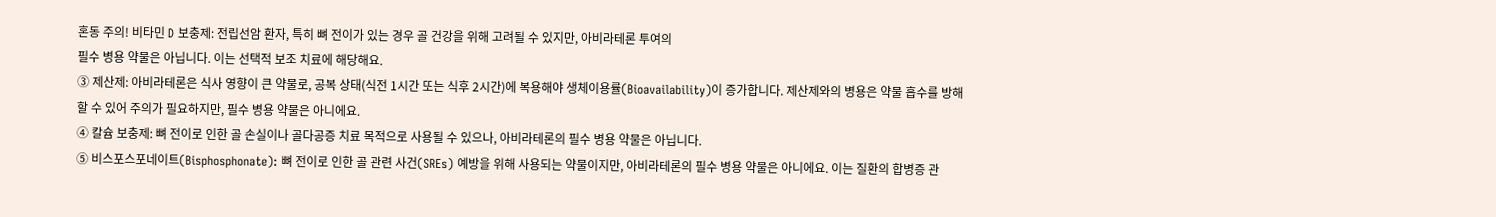혼동 주의! 비타민 D 보충제: 전립선암 환자, 특히 뼈 전이가 있는 경우 골 건강을 위해 고려될 수 있지만, 아비라테론 투여의
필수 병용 약물은 아닙니다. 이는 선택적 보조 치료에 해당해요.
③ 제산제: 아비라테론은 식사 영향이 큰 약물로, 공복 상태(식전 1시간 또는 식후 2시간)에 복용해야 생체이용률(Bioavailability)이 증가합니다. 제산제와의 병용은 약물 흡수를 방해할 수 있어 주의가 필요하지만, 필수 병용 약물은 아니에요.
④ 칼슘 보충제: 뼈 전이로 인한 골 손실이나 골다공증 치료 목적으로 사용될 수 있으나, 아비라테론의 필수 병용 약물은 아닙니다.
⑤ 비스포스포네이트(Bisphosphonate): 뼈 전이로 인한 골 관련 사건(SREs) 예방을 위해 사용되는 약물이지만, 아비라테론의 필수 병용 약물은 아니에요. 이는 질환의 합병증 관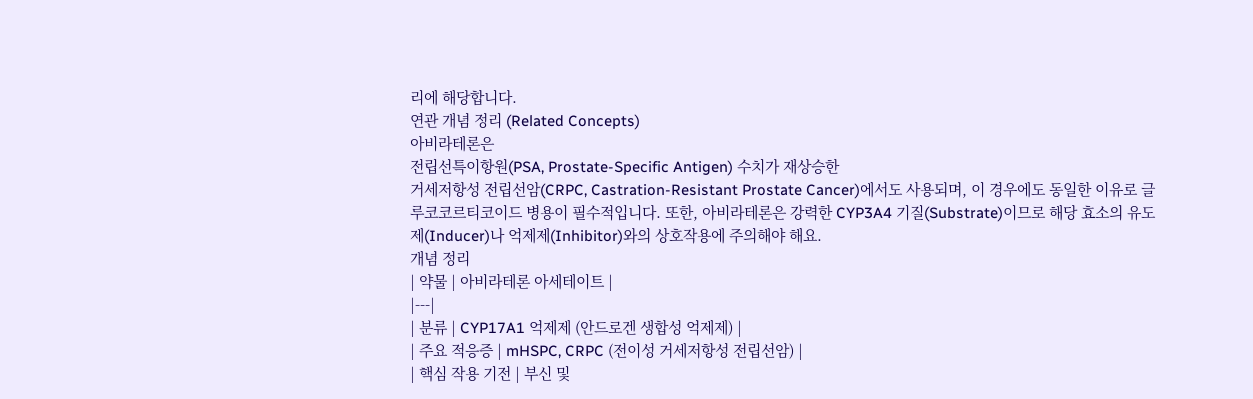리에 해당합니다.
연관 개념 정리 (Related Concepts)
아비라테론은
전립선특이항원(PSA, Prostate-Specific Antigen) 수치가 재상승한
거세저항성 전립선암(CRPC, Castration-Resistant Prostate Cancer)에서도 사용되며, 이 경우에도 동일한 이유로 글루코코르티코이드 병용이 필수적입니다. 또한, 아비라테론은 강력한 CYP3A4 기질(Substrate)이므로 해당 효소의 유도제(Inducer)나 억제제(Inhibitor)와의 상호작용에 주의해야 해요.
개념 정리
| 약물 | 아비라테론 아세테이트 |
|---|
| 분류 | CYP17A1 억제제 (안드로겐 생합성 억제제) |
| 주요 적응증 | mHSPC, CRPC (전이성 거세저항성 전립선암) |
| 핵심 작용 기전 | 부신 및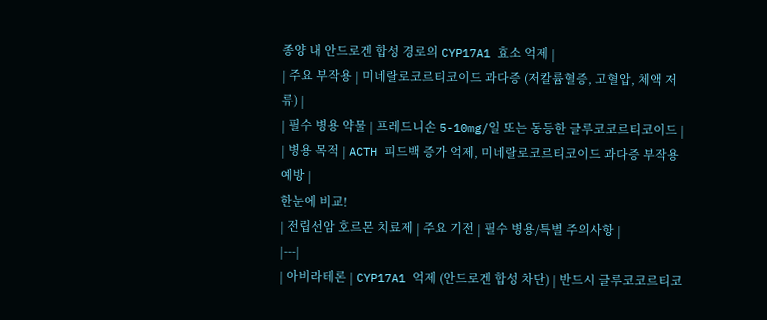종양 내 안드로겐 합성 경로의 CYP17A1 효소 억제 |
| 주요 부작용 | 미네랄로코르티코이드 과다증 (저칼륨혈증, 고혈압, 체액 저류) |
| 필수 병용 약물 | 프레드니손 5-10mg/일 또는 동등한 글루코코르티코이드 |
| 병용 목적 | ACTH 피드백 증가 억제, 미네랄로코르티코이드 과다증 부작용 예방 |
한눈에 비교!
| 전립선암 호르몬 치료제 | 주요 기전 | 필수 병용/특별 주의사항 |
|---|
| 아비라테론 | CYP17A1 억제 (안드로겐 합성 차단) | 반드시 글루코코르티코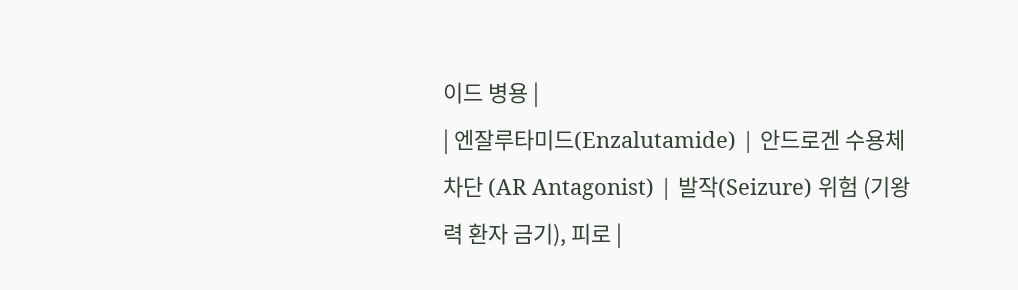이드 병용 |
| 엔잘루타미드(Enzalutamide) | 안드로겐 수용체 차단 (AR Antagonist) | 발작(Seizure) 위험 (기왕력 환자 금기), 피로 |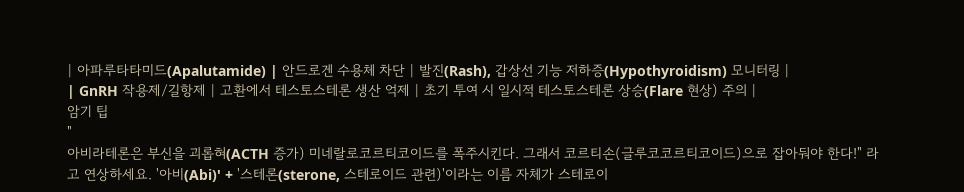| 아파루타타미드(Apalutamide) | 안드로겐 수용체 차단 | 발진(Rash), 갑상선 기능 저하증(Hypothyroidism) 모니터링 |
| GnRH 작용제/길항제 | 고환에서 테스토스테론 생산 억제 | 초기 투여 시 일시적 테스토스테론 상승(Flare 현상) 주의 |
암기 팁
"
아비라테론은 부신을 괴롭혀(ACTH 증가) 미네랄로코르티코이드를 폭주시킨다. 그래서 코르티손(글루코코르티코이드)으로 잡아둬야 한다!" 라고 연상하세요. '아비(Abi)' + '스테론(sterone, 스테로이드 관련)'이라는 이름 자체가 스테로이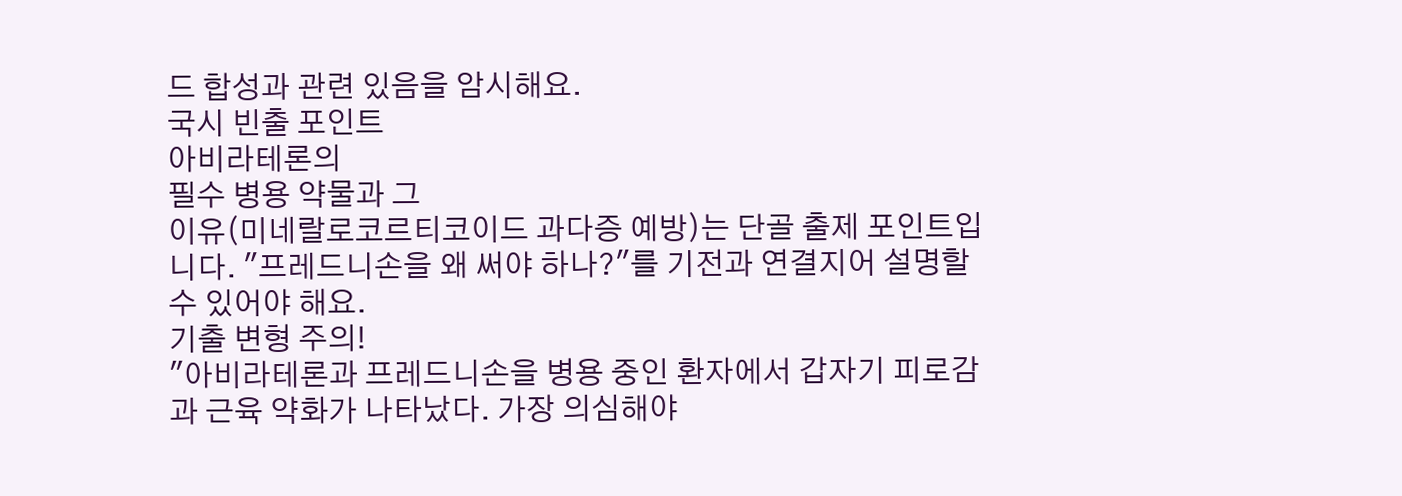드 합성과 관련 있음을 암시해요.
국시 빈출 포인트
아비라테론의
필수 병용 약물과 그
이유(미네랄로코르티코이드 과다증 예방)는 단골 출제 포인트입니다. "프레드니손을 왜 써야 하나?"를 기전과 연결지어 설명할 수 있어야 해요.
기출 변형 주의!
"아비라테론과 프레드니손을 병용 중인 환자에서 갑자기 피로감과 근육 약화가 나타났다. 가장 의심해야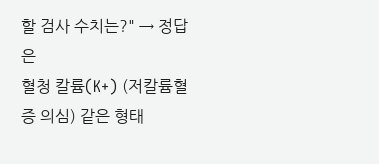할 검사 수치는?" → 정답은
혈청 칼륨(K+) (저칼륨혈증 의심) 같은 형태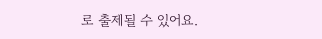로 출제될 수 있어요.